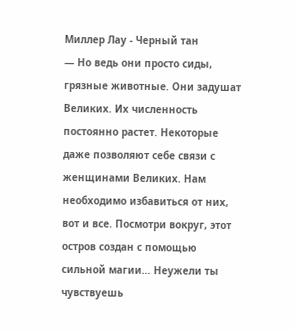Миллер Лау - Черный тан
— Но ведь они просто сиды, грязные животные. Они задушат Великих. Их численность постоянно растет. Некоторые даже позволяют себе связи с женщинами Великих. Нам необходимо избавиться от них, вот и все. Посмотри вокруг, этот остров создан с помощью сильной магии… Неужели ты чувствуешь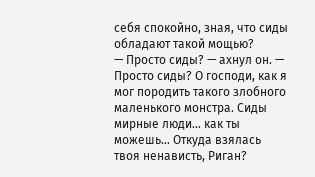себя спокойно, зная, что сиды обладают такой мощью?
— Просто сиды? — ахнул он. — Просто сиды? О господи, как я мог породить такого злобного маленького монстра. Сиды мирные люди… как ты можешь… Откуда взялась твоя ненависть, Риган?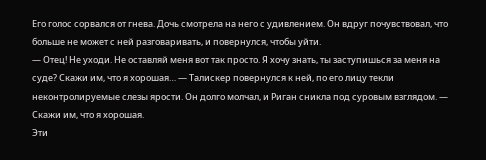Его голос сорвался от гнева. Дочь смотрела на него с удивлением. Он вдруг почувствовал, что больше не может с ней разговаривать, и повернулся, чтобы уйти.
— Отец! Не уходи. Не оставляй меня вот так просто. Я хочу знать, ты заступишься за меня на суде? Скажи им, что я хорошая… — Талискер повернулся к ней, по его лицу текли неконтролируемые слезы ярости. Он долго молчал, и Риган сникла под суровым взглядом. — Скажи им, что я хорошая.
Эти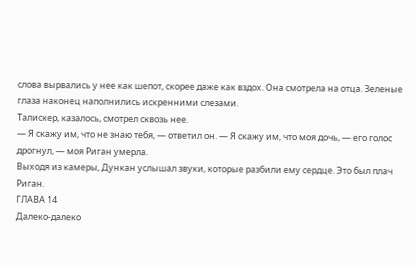слова вырвались у нее как шепот, скорее даже как вздох. Она смотрела на отца. Зеленые глаза наконец наполнились искренними слезами.
Талискер, казалось, смотрел сквозь нее.
— Я скажу им, что не знаю тебя, — ответил он. — Я скажу им, что моя дочь, — его голос дрогнул, — моя Риган умерла.
Выходя из камеры, Дункан услышал звуки, которые разбили ему сердце. Это был плач Риган.
ГЛАВА 14
Далеко-далеко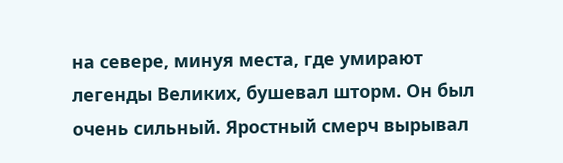на севере, минуя места, где умирают легенды Великих, бушевал шторм. Он был очень сильный. Яростный смерч вырывал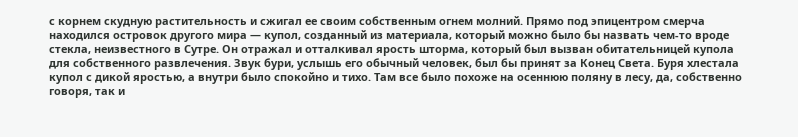с корнем скудную растительность и сжигал ее своим собственным огнем молний. Прямо под эпицентром смерча находился островок другого мира — купол, созданный из материала, который можно было бы назвать чем-то вроде стекла, неизвестного в Сутре. Он отражал и отталкивал ярость шторма, который был вызван обитательницей купола для собственного развлечения. Звук бури, услышь его обычный человек, был бы принят за Конец Света. Буря хлестала купол с дикой яростью, а внутри было спокойно и тихо. Там все было похоже на осеннюю поляну в лесу, да, собственно говоря, так и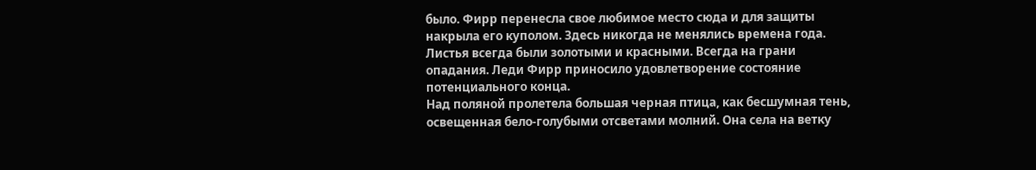было. Фирр перенесла свое любимое место сюда и для защиты накрыла его куполом. Здесь никогда не менялись времена года. Листья всегда были золотыми и красными. Всегда на грани опадания. Леди Фирр приносило удовлетворение состояние потенциального конца.
Над поляной пролетела большая черная птица, как бесшумная тень, освещенная бело-голубыми отсветами молний. Она села на ветку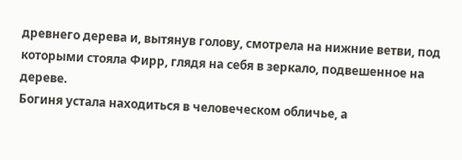древнего дерева и, вытянув голову, смотрела на нижние ветви, под которыми стояла Фирр, глядя на себя в зеркало, подвешенное на дереве.
Богиня устала находиться в человеческом обличье, а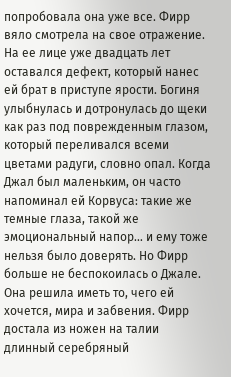попробовала она уже все. Фирр вяло смотрела на свое отражение. На ее лице уже двадцать лет оставался дефект, который нанес ей брат в приступе ярости. Богиня улыбнулась и дотронулась до щеки как раз под поврежденным глазом, который переливался всеми цветами радуги, словно опал. Когда Джал был маленьким, он часто напоминал ей Корвуса: такие же темные глаза, такой же эмоциональный напор… и ему тоже нельзя было доверять. Но Фирр больше не беспокоилась о Джале. Она решила иметь то, чего ей хочется, мира и забвения. Фирр достала из ножен на талии длинный серебряный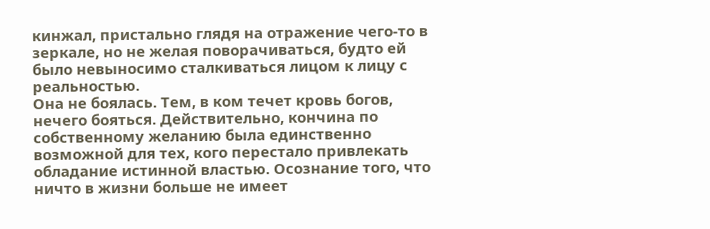кинжал, пристально глядя на отражение чего-то в зеркале, но не желая поворачиваться, будто ей было невыносимо сталкиваться лицом к лицу с реальностью.
Она не боялась. Тем, в ком течет кровь богов, нечего бояться. Действительно, кончина по собственному желанию была единственно возможной для тех, кого перестало привлекать обладание истинной властью. Осознание того, что ничто в жизни больше не имеет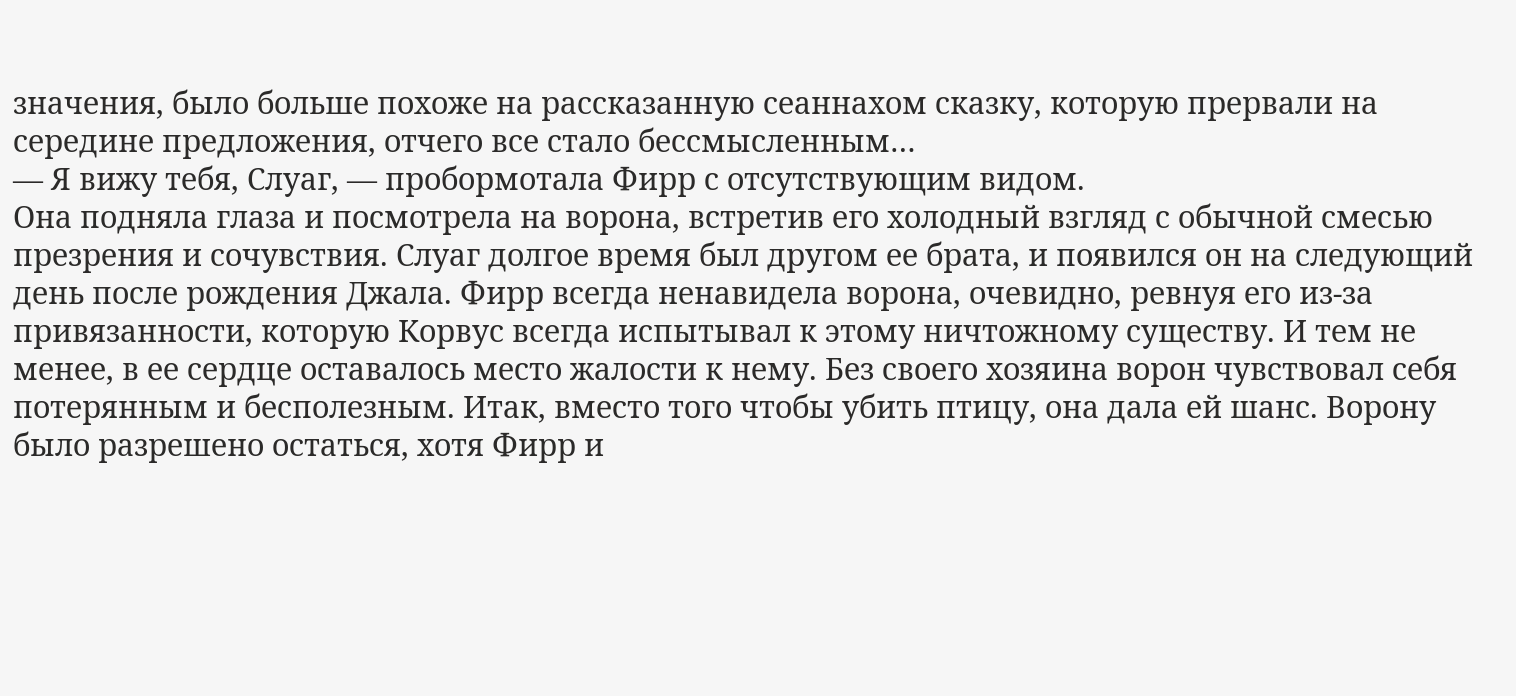значения, было больше похоже на рассказанную сеаннахом сказку, которую прервали на середине предложения, отчего все стало бессмысленным…
— Я вижу тебя, Слуаг, — пробормотала Фирр с отсутствующим видом.
Она подняла глаза и посмотрела на ворона, встретив его холодный взгляд с обычной смесью презрения и сочувствия. Слуаг долгое время был другом ее брата, и появился он на следующий день после рождения Джала. Фирр всегда ненавидела ворона, очевидно, ревнуя его из-за привязанности, которую Корвус всегда испытывал к этому ничтожному существу. И тем не менее, в ее сердце оставалось место жалости к нему. Без своего хозяина ворон чувствовал себя потерянным и бесполезным. Итак, вместо того чтобы убить птицу, она дала ей шанс. Ворону было разрешено остаться, хотя Фирр и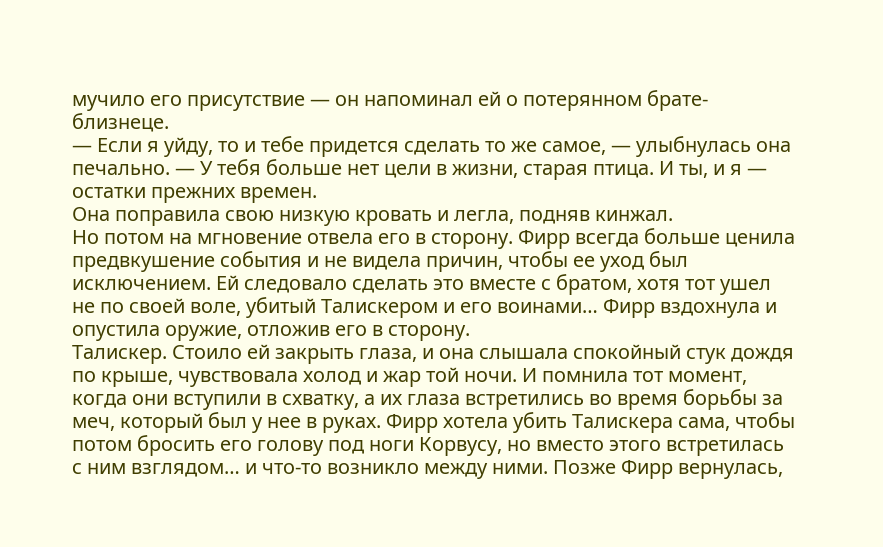мучило его присутствие — он напоминал ей о потерянном брате-близнеце.
— Если я уйду, то и тебе придется сделать то же самое, — улыбнулась она печально. — У тебя больше нет цели в жизни, старая птица. И ты, и я — остатки прежних времен.
Она поправила свою низкую кровать и легла, подняв кинжал.
Но потом на мгновение отвела его в сторону. Фирр всегда больше ценила предвкушение события и не видела причин, чтобы ее уход был исключением. Ей следовало сделать это вместе с братом, хотя тот ушел не по своей воле, убитый Талискером и его воинами… Фирр вздохнула и опустила оружие, отложив его в сторону.
Талискер. Стоило ей закрыть глаза, и она слышала спокойный стук дождя по крыше, чувствовала холод и жар той ночи. И помнила тот момент, когда они вступили в схватку, а их глаза встретились во время борьбы за меч, который был у нее в руках. Фирр хотела убить Талискера сама, чтобы потом бросить его голову под ноги Корвусу, но вместо этого встретилась с ним взглядом… и что-то возникло между ними. Позже Фирр вернулась,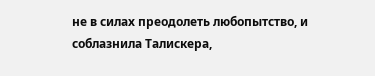не в силах преодолеть любопытство, и соблазнила Талискера,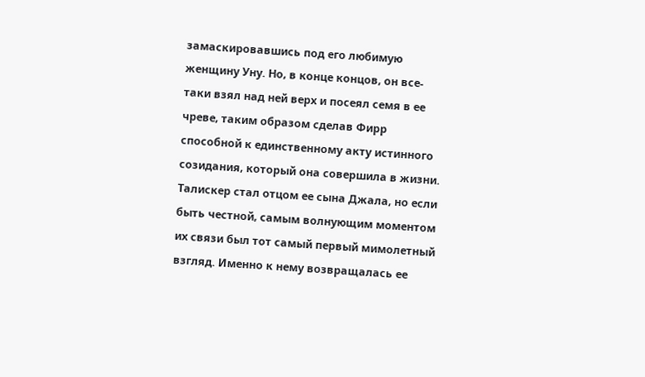замаскировавшись под его любимую женщину Уну. Но, в конце концов, он все-таки взял над ней верх и посеял семя в ее чреве, таким образом сделав Фирр способной к единственному акту истинного созидания, который она совершила в жизни. Талискер стал отцом ее сына Джала, но если быть честной, самым волнующим моментом их связи был тот самый первый мимолетный взгляд. Именно к нему возвращалась ее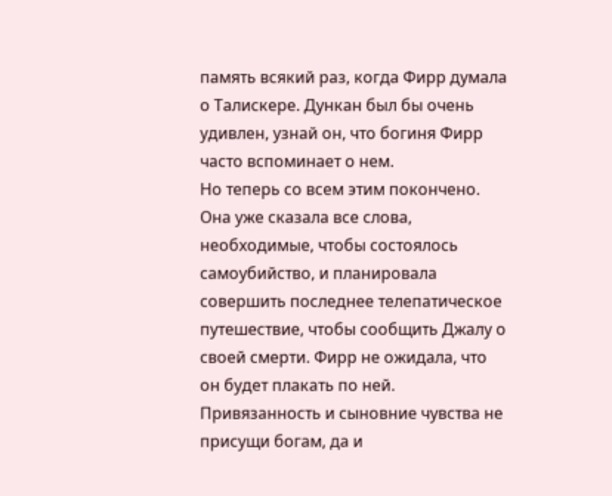память всякий раз, когда Фирр думала о Талискере. Дункан был бы очень удивлен, узнай он, что богиня Фирр часто вспоминает о нем.
Но теперь со всем этим покончено. Она уже сказала все слова, необходимые, чтобы состоялось самоубийство, и планировала совершить последнее телепатическое путешествие, чтобы сообщить Джалу о своей смерти. Фирр не ожидала, что он будет плакать по ней. Привязанность и сыновние чувства не присущи богам, да и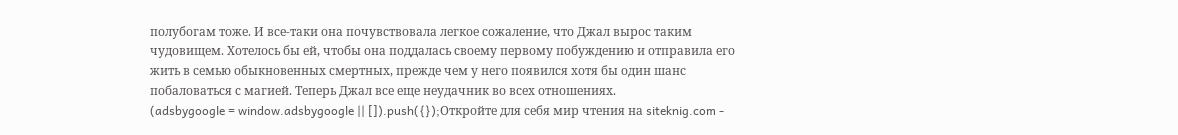полубогам тоже. И все-таки она почувствовала легкое сожаление, что Джал вырос таким чудовищем. Хотелось бы ей, чтобы она поддалась своему первому побуждению и отправила его жить в семью обыкновенных смертных, прежде чем у него появился хотя бы один шанс побаловаться с магией. Теперь Джал все еще неудачник во всех отношениях.
(adsbygoogle = window.adsbygoogle || []).push({});Откройте для себя мир чтения на siteknig.com -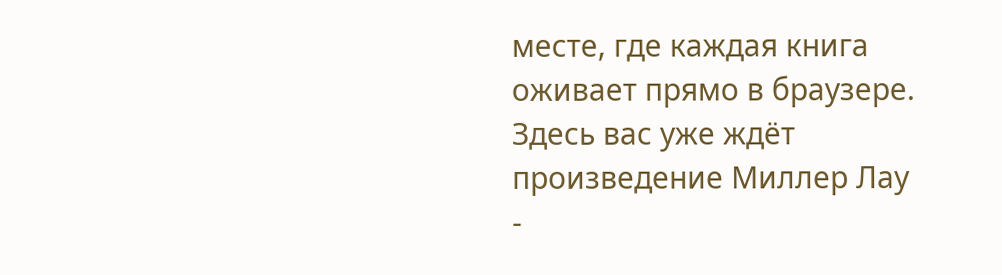месте, где каждая книга оживает прямо в браузере. Здесь вас уже ждёт произведение Миллер Лау -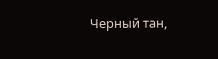Черный тан,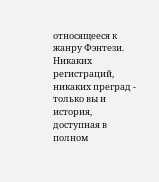относящееся к жанру Фэнтези. Никаких регистраций, никаких преград - только вы и история, доступная в полном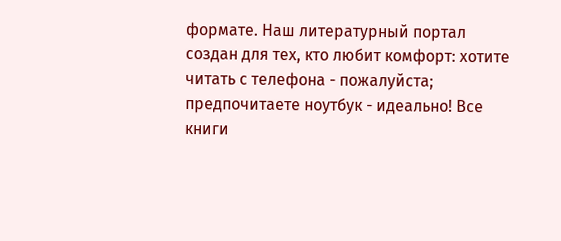формате. Наш литературный портал создан для тех, кто любит комфорт: хотите читать с телефона - пожалуйста; предпочитаете ноутбук - идеально! Все книги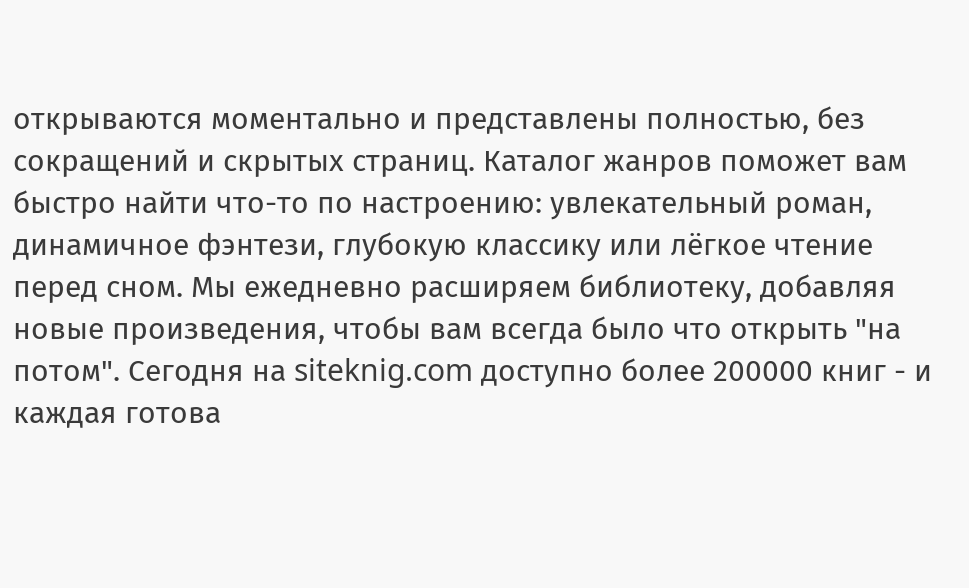открываются моментально и представлены полностью, без сокращений и скрытых страниц. Каталог жанров поможет вам быстро найти что-то по настроению: увлекательный роман, динамичное фэнтези, глубокую классику или лёгкое чтение перед сном. Мы ежедневно расширяем библиотеку, добавляя новые произведения, чтобы вам всегда было что открыть "на потом". Сегодня на siteknig.com доступно более 200000 книг - и каждая готова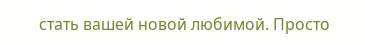стать вашей новой любимой. Просто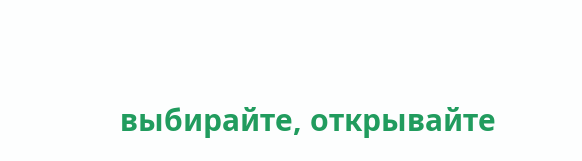выбирайте, открывайте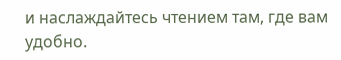и наслаждайтесь чтением там, где вам удобно.